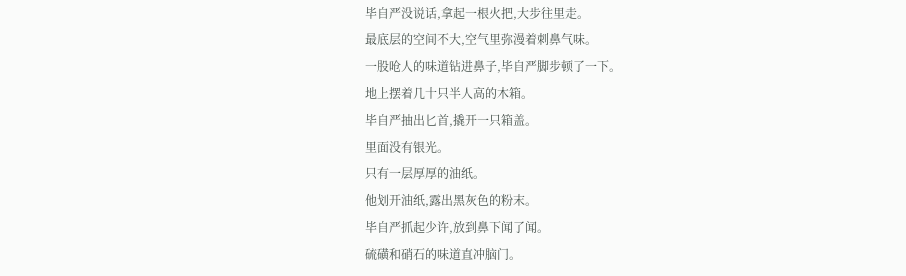毕自严没说话,拿起一根火把,大步往里走。
最底层的空间不大,空气里弥漫着刺鼻气味。
一股呛人的味道钻进鼻子,毕自严脚步顿了一下。
地上摆着几十只半人高的木箱。
毕自严抽出匕首,撬开一只箱盖。
里面没有银光。
只有一层厚厚的油纸。
他划开油纸,露出黑灰色的粉末。
毕自严抓起少许,放到鼻下闻了闻。
硫磺和硝石的味道直冲脑门。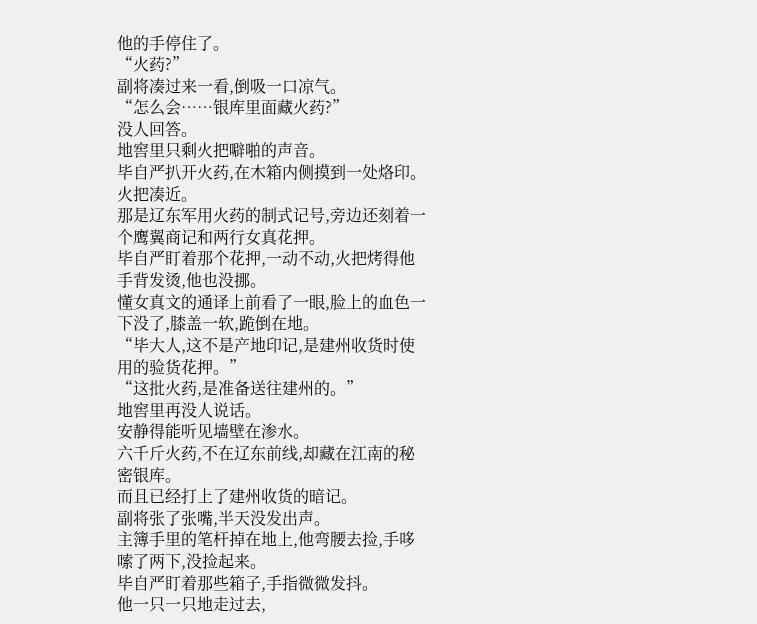他的手停住了。
“火药?”
副将凑过来一看,倒吸一口凉气。
“怎么会……银库里面藏火药?”
没人回答。
地窖里只剩火把噼啪的声音。
毕自严扒开火药,在木箱内侧摸到一处烙印。
火把凑近。
那是辽东军用火药的制式记号,旁边还刻着一个鹰翼商记和两行女真花押。
毕自严盯着那个花押,一动不动,火把烤得他手背发烫,他也没挪。
懂女真文的通译上前看了一眼,脸上的血色一下没了,膝盖一软,跪倒在地。
“毕大人,这不是产地印记,是建州收货时使用的验货花押。”
“这批火药,是准备送往建州的。”
地窖里再没人说话。
安静得能听见墙壁在渗水。
六千斤火药,不在辽东前线,却藏在江南的秘密银库。
而且已经打上了建州收货的暗记。
副将张了张嘴,半天没发出声。
主簿手里的笔杆掉在地上,他弯腰去捡,手哆嗦了两下,没捡起来。
毕自严盯着那些箱子,手指微微发抖。
他一只一只地走过去,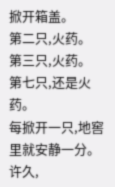掀开箱盖。
第二只,火药。
第三只,火药。
第七只,还是火药。
每掀开一只,地窖里就安静一分。
许久,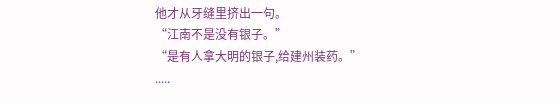他才从牙缝里挤出一句。
“江南不是没有银子。”
“是有人拿大明的银子,给建州装药。”
.....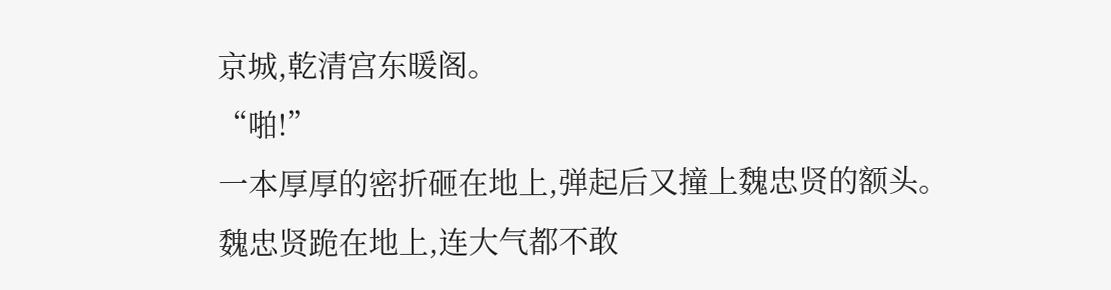京城,乾清宫东暖阁。
“啪!”
一本厚厚的密折砸在地上,弹起后又撞上魏忠贤的额头。
魏忠贤跪在地上,连大气都不敢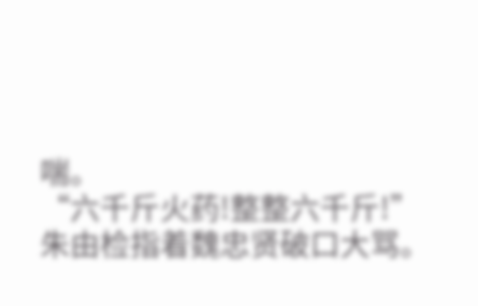喘。
“六千斤火药!整整六千斤!”
朱由检指着魏忠贤破口大骂。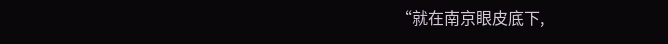“就在南京眼皮底下,